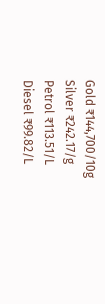Gold ₹144,700/10g
Silver ₹242.17/g
Petrol ₹113.51/L
Diesel ₹99.82/L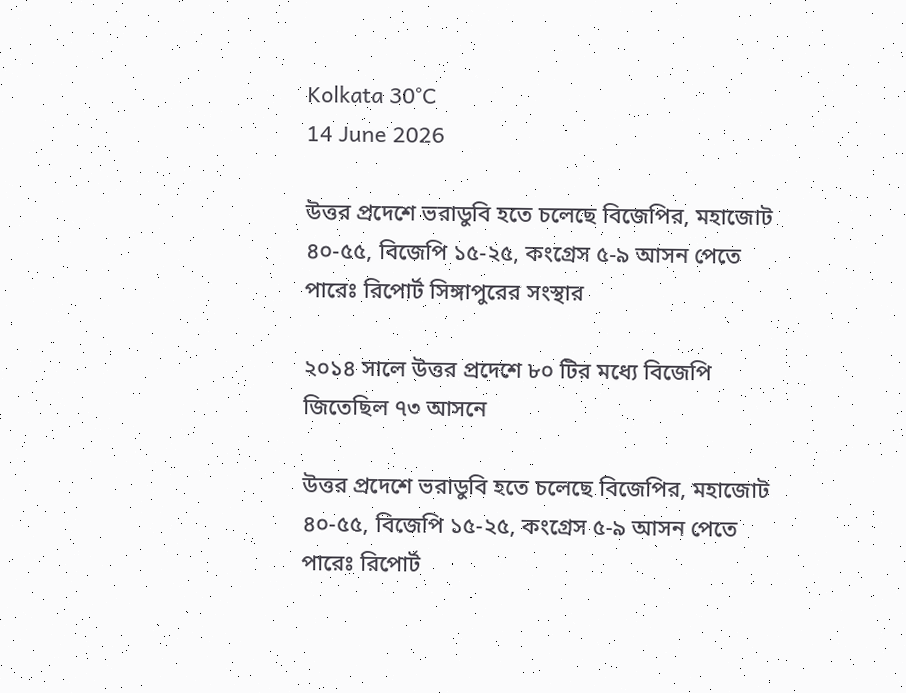Kolkata 30°C
14 June 2026

উত্তর প্রদেশে ভরাডুবি হতে চলেছে বিজেপির, মহাজোট ৪০-৫৫, বিজেপি ১৫-২৫, কংগ্রেস ৫-৯ আসন পেতে পারেঃ রিপোর্ট সিঙ্গাপুরের সংস্থার

২০১৪ সালে উত্তর প্রদেশে ৮০ টির মধ্যে বিজেপি জিতেছিল ৭৩ আসনে

উত্তর প্রদেশে ভরাডুবি হতে চলেছে বিজেপির, মহাজোট ৪০-৫৫, বিজেপি ১৫-২৫, কংগ্রেস ৫-৯ আসন পেতে পারেঃ রিপোর্ট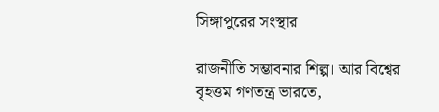সিঙ্গাপুরের সংস্থার

রাজনীতি সম্ভাবনার শিল্প। আর বিশ্বের বৃহত্তম গণতন্ত্র ভারতে,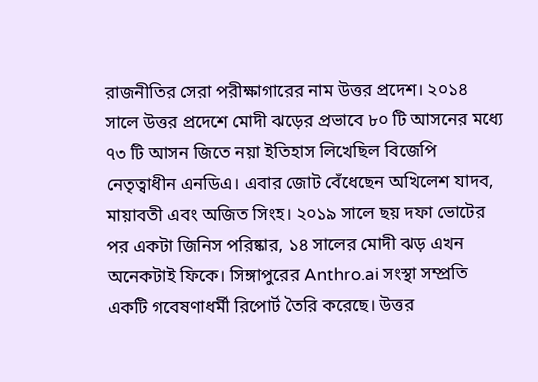রাজনীতির সেরা পরীক্ষাগারের নাম উত্তর প্রদেশ। ২০১৪ সালে উত্তর প্রদেশে মোদী ঝড়ের প্রভাবে ৮০ টি আসনের মধ্যে ৭৩ টি আসন জিতে নয়া ইতিহাস লিখেছিল বিজেপি নেতৃত্বাধীন এনডিএ। এবার জোট বেঁধেছেন অখিলেশ যাদব, মায়াবতী এবং অজিত সিংহ। ২০১৯ সালে ছয় দফা ভোটের পর একটা জিনিস পরিষ্কার, ১৪ সালের মোদী ঝড় এখন অনেকটাই ফিকে। সিঙ্গাপুরের Anthro.ai সংস্থা সম্প্রতি একটি গবেষণাধর্মী রিপোর্ট তৈরি করেছে। উত্তর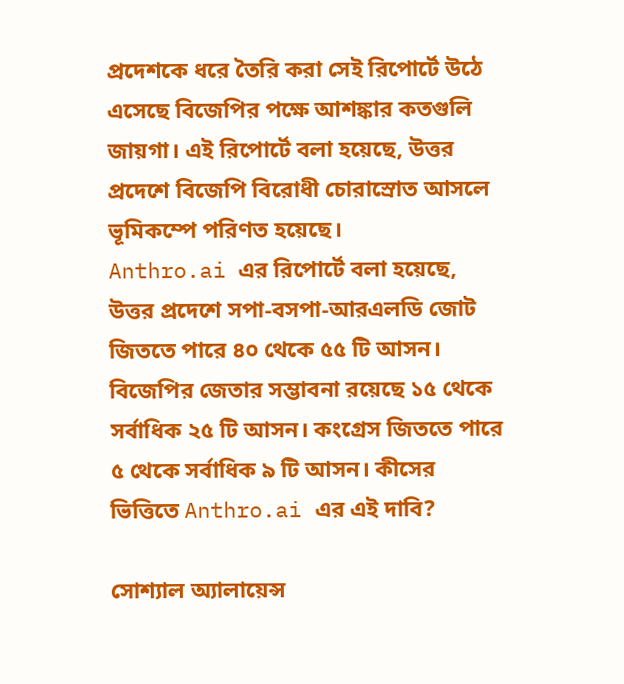প্রদেশকে ধরে তৈরি করা সেই রিপোর্টে উঠে এসেছে বিজেপির পক্ষে আশঙ্কার কতগুলি জায়গা। এই রিপোর্টে বলা হয়েছে, উত্তর প্রদেশে বিজেপি বিরোধী চোরাস্রোত আসলে ভূমিকম্পে পরিণত হয়েছে।
Anthro.ai এর রিপোর্টে বলা হয়েছে, উত্তর প্রদেশে সপা-বসপা-আরএলডি জোট জিততে পারে ৪০ থেকে ৫৫ টি আসন। বিজেপির জেতার সম্ভাবনা রয়েছে ১৫ থেকে সর্বাধিক ২৫ টি আসন। কংগ্রেস জিততে পারে ৫ থেকে সর্বাধিক ৯ টি আসন। কীসের ভিত্তিতে Anthro.ai এর এই দাবি?

সোশ্যাল অ্যালায়েন্স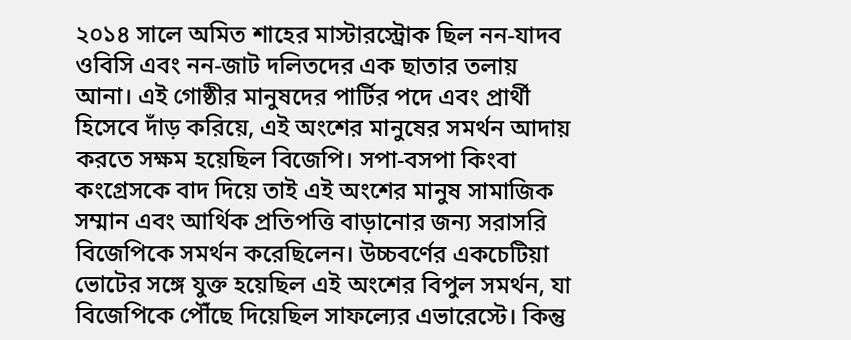২০১৪ সালে অমিত শাহের মাস্টারস্ট্রোক ছিল নন-যাদব ওবিসি এবং নন-জাট দলিতদের এক ছাতার তলায় আনা। এই গোষ্ঠীর মানুষদের পার্টির পদে এবং প্রার্থী হিসেবে দাঁড় করিয়ে, এই অংশের মানুষের সমর্থন আদায় করতে সক্ষম হয়েছিল বিজেপি। সপা-বসপা কিংবা কংগ্রেসকে বাদ দিয়ে তাই এই অংশের মানুষ সামাজিক সম্মান এবং আর্থিক প্রতিপত্তি বাড়ানোর জন্য সরাসরি বিজেপিকে সমর্থন করেছিলেন। উচ্চবর্ণের একচেটিয়া ভোটের সঙ্গে যুক্ত হয়েছিল এই অংশের বিপুল সমর্থন, যা বিজেপিকে পৌঁছে দিয়েছিল সাফল্যের এভারেস্টে। কিন্তু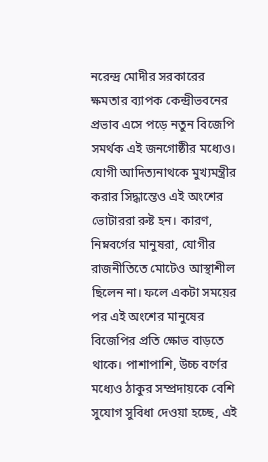নরেন্দ্র মোদীর সরকারের ক্ষমতার ব্যাপক কেন্দ্রীভবনের প্রভাব এসে পড়ে নতুন বিজেপি সমর্থক এই জনগোষ্ঠীর মধ্যেও। যোগী আদিত্যনাথকে মুখ্যমন্ত্রীর করার সিদ্ধান্তেও এই অংশের ভোটাররা রুষ্ট হন। কারণ, নিম্নবর্গের মানুষরা, যোগীর রাজনীতিতে মোটেও আস্থাশীল ছিলেন না। ফলে একটা সময়ের পর এই অংশের মানুষের বিজেপির প্রতি ক্ষোভ বাড়তে থাকে। পাশাপাশি, উচ্চ বর্ণের মধ্যেও ঠাকুর সম্প্রদায়কে বেশি সুযোগ সুবিধা দেওয়া হচ্ছে, এই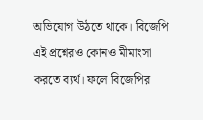অভিযোগ উঠতে থাকে। বিজেপি এই প্রশ্নেরও কোনও মীমাংসা করতে ব্যর্থ। ফলে বিজেপির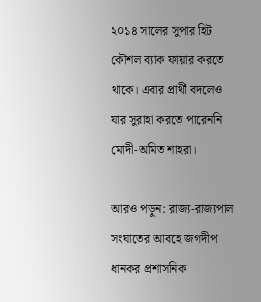২০১৪ সালের সুপার হিট কৌশল ব্যাক ফায়ার করতে থাকে। এবার প্রার্থী বদলেও যার সুরাহা করতে পারেননি মোদী-অমিত শাহরা।

আরও পড়ুন: রাজ্য-রাজ্যপাল সংঘাতের আবহে জগদীপ ধানকর প্রশাসনিক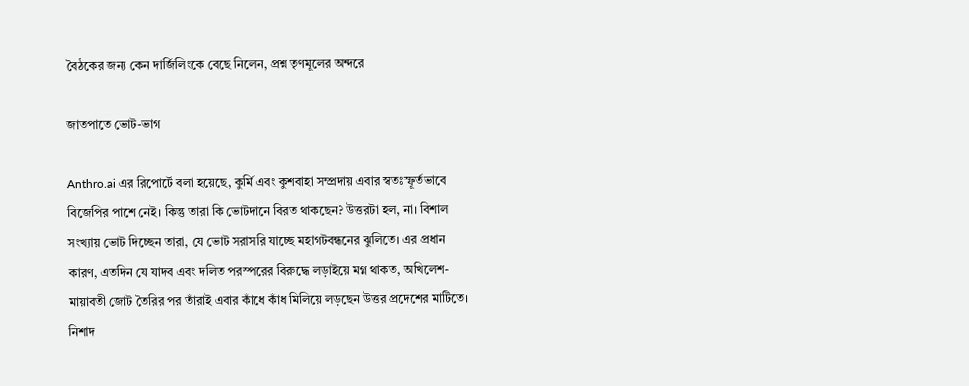বৈঠকের জন্য কেন দার্জিলিংকে বেছে নিলেন, প্রশ্ন তৃণমূলের অন্দরে

জাতপাতে ভোট-ভাগ

Anthro.ai এর রিপোর্টে বলা হয়েছে, কুর্মি এবং কুশবাহা সম্প্রদায় এবার স্বতঃস্ফূর্তভাবে বিজেপির পাশে নেই। কিন্তু তারা কি ভোটদানে বিরত থাকছেন? উত্তরটা হল, না। বিশাল সংখ্যায় ভোট দিচ্ছেন তারা, যে ভোট সরাসরি যাচ্ছে মহাগটবন্ধনের ঝুলিতে। এর প্রধান কারণ, এতদিন যে যাদব এবং দলিত পরস্পরের বিরুদ্ধে লড়াইয়ে মগ্ন থাকত, অখিলেশ-মায়াবতী জোট তৈরির পর তাঁরাই এবার কাঁধে কাঁধ মিলিয়ে লড়ছেন উত্তর প্রদেশের মাটিতে। নিশাদ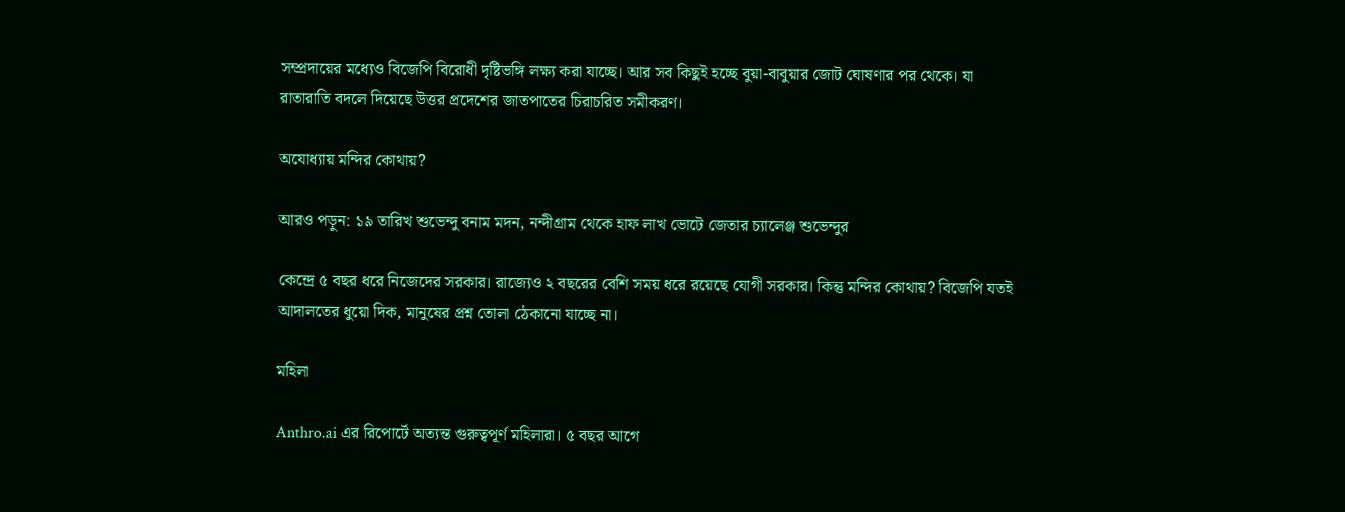সম্প্রদায়ের মধ্যেও বিজেপি বিরোধী দৃষ্টিভঙ্গি লক্ষ্য করা যাচ্ছে। আর সব কিছুই হচ্ছে বুয়া-বাবুয়ার জোট ঘোষণার পর থেকে। যা রাতারাতি বদলে দিয়েছে উত্তর প্রদেশের জাতপাতের চিরাচরিত সমীকরণ।

অযোধ্যায় মন্দির কোথায়?

আরও পড়ুন: ১৯ তারিখ শুভেন্দু বনাম মদন, নন্দীগ্রাম থেকে হাফ লাখ ভোটে জেতার চ্যালেঞ্জ শুভেন্দুর

কেন্দ্রে ৫ বছর ধরে নিজেদের সরকার। রাজ্যেও ২ বছরের বেশি সময় ধরে রয়েছে যোগী সরকার। কিন্তু মন্দির কোথায়? বিজেপি যতই আদালতের ধুয়ো দিক, মানুষের প্রশ্ন তোলা ঠেকানো যাচ্ছে না।

মহিলা

Anthro.ai এর রিপোর্টে অত্যন্ত গুরুত্বপূর্ণ মহিলারা। ৫ বছর আগে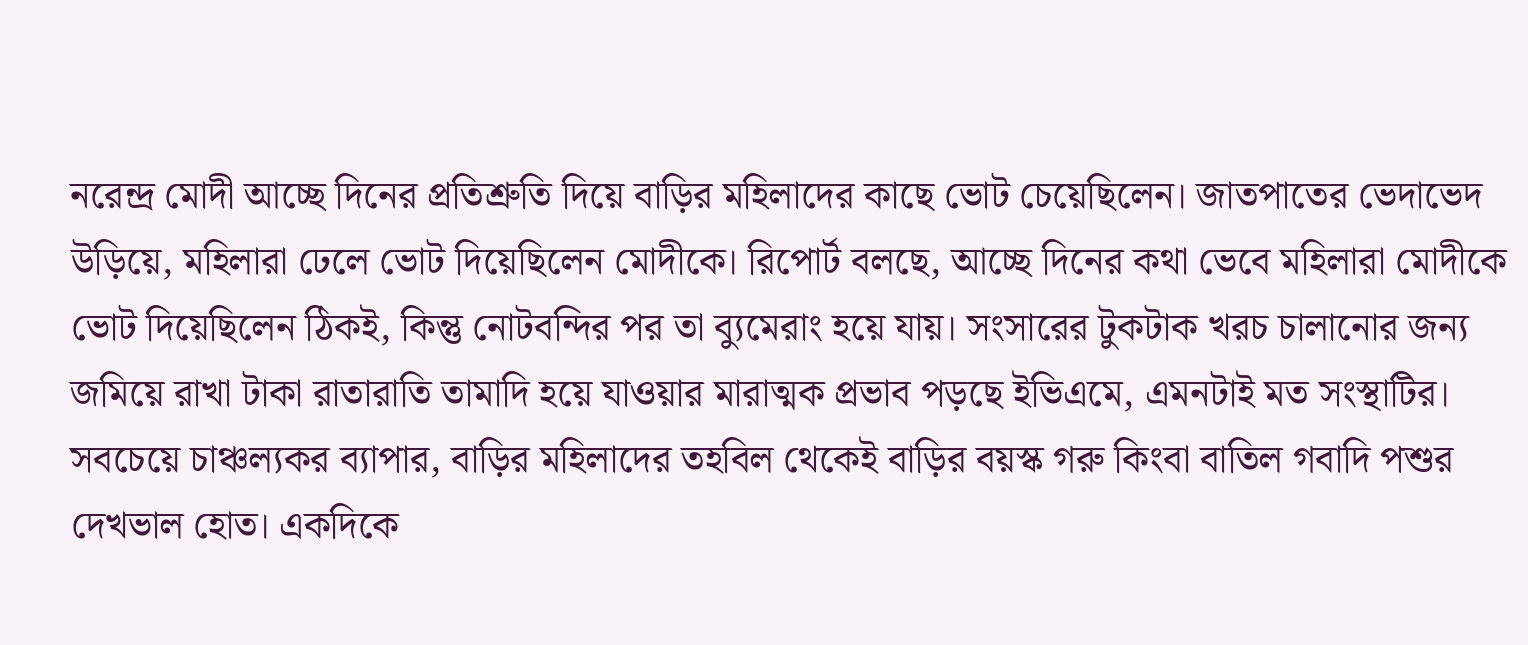নরেন্দ্র মোদী আচ্ছে দিনের প্রতিশ্রুতি দিয়ে বাড়ির মহিলাদের কাছে ভোট চেয়েছিলেন। জাতপাতের ভেদাভেদ উড়িয়ে, মহিলারা ঢেলে ভোট দিয়েছিলেন মোদীকে। রিপোর্ট বলছে, আচ্ছে দিনের কথা ভেবে মহিলারা মোদীকে ভোট দিয়েছিলেন ঠিকই, কিন্তু নোটবন্দির পর তা ব্যুমেরাং হয়ে যায়। সংসারের টুকটাক খরচ চালানোর জন্য জমিয়ে রাখা টাকা রাতারাতি তামাদি হয়ে যাওয়ার মারাত্মক প্রভাব পড়ছে ইভিএমে, এমনটাই মত সংস্থাটির। সবচেয়ে চাঞ্চল্যকর ব্যাপার, বাড়ির মহিলাদের তহবিল থেকেই বাড়ির বয়স্ক গরু কিংবা বাতিল গবাদি পশুর দেখভাল হোত। একদিকে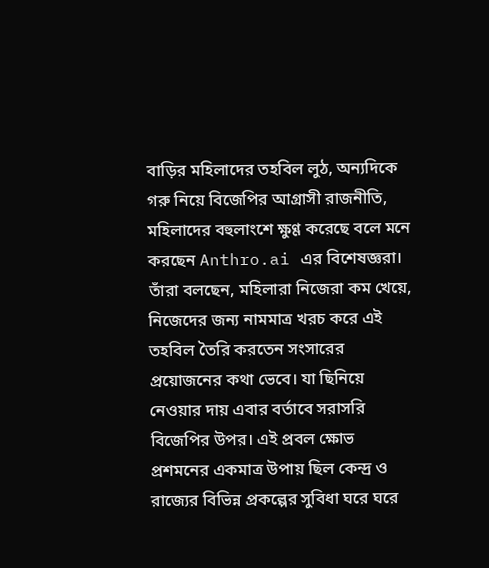বাড়ির মহিলাদের তহবিল লুঠ, অন্যদিকে গরু নিয়ে বিজেপির আগ্রাসী রাজনীতি, মহিলাদের বহুলাংশে ক্ষুণ্ণ করেছে বলে মনে করছেন Anthro.ai এর বিশেষজ্ঞরা। তাঁরা বলছেন, মহিলারা নিজেরা কম খেয়ে, নিজেদের জন্য নামমাত্র খরচ করে এই তহবিল তৈরি করতেন সংসারের প্রয়োজনের কথা ভেবে। যা ছিনিয়ে নেওয়ার দায় এবার বর্তাবে সরাসরি বিজেপির উপর। এই প্রবল ক্ষোভ প্রশমনের একমাত্র উপায় ছিল কেন্দ্র ও রাজ্যের বিভিন্ন প্রকল্পের সুবিধা ঘরে ঘরে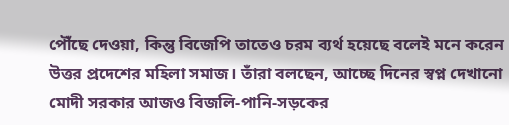পৌঁছে দেওয়া, কিন্তু বিজেপি তাতেও চরম ব্যর্থ হয়েছে বলেই মনে করেন উত্তর প্রদেশের মহিলা সমাজ। তাঁরা বলছেন, আচ্ছে দিনের স্বপ্ন দেখানো মোদী সরকার আজও বিজলি-পানি-সড়কের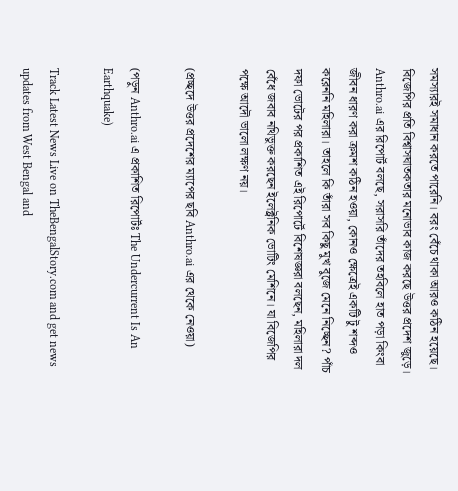সমস্যারই সমাধান করতে পারেনি। বরং বেঁচে থাকা আরও কঠিন হয়েছে। বিজেপির প্রতি বিশ্বাসঘাতকতার মনোভাব কাজ করছে উত্তর প্রদেশ জুড়ে।
Anthro.ai এর রিপোর্ট বলছে, সরাসরি তাঁদের তহবিলে হাত পড়া কিংবা জীবন ধারণ করা ক্রমশ কঠিন হওয়া, কোনও ক্ষেত্রেই একটি টু শব্দও করেননি মহিলারা। তাহলে কি তাঁরা সব কিছু মুখ বুজে মেনে নিচ্ছেন? পাঁচ দফা ভোটের পর প্রকাশিত এই রিপোর্টে বিশেষজ্ঞরা বলছেন, মহিলারা দল বেঁধে জবাব নথিভুক্ত করছেন ইলেক্ট্রনিক ভোটিং মেশিনে। যা বিজেপির পক্ষে আদৌ ভালো লক্ষণ নয়।

(প্রচ্ছদে উত্তর প্রদেশের ম্যাপের ছবি Anthro.ai এর থেকে নেওয়া)

(পড়ুন Anthro.ai এ প্রকাশিত রিপোর্টঃ The Undercurrent Is An Earthquake)

Track Latest News Live on TheBengalStory.com and get news updates from West Bengal and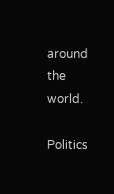around the world.

Politics